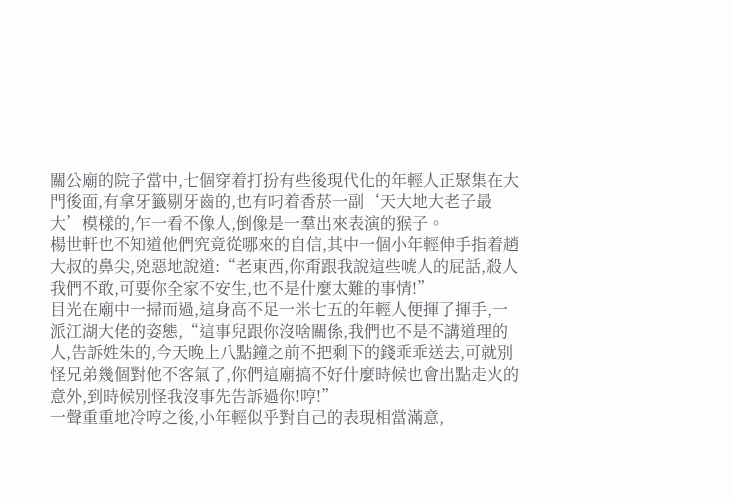關公廟的院子當中,七個穿着打扮有些後現代化的年輕人正聚集在大門後面,有拿牙籤剔牙齒的,也有叼着香菸一副‘天大地大老子最大’模樣的,乍一看不像人,倒像是一羣出來表演的猴子。
楊世軒也不知道他們究竟從哪來的自信,其中一個小年輕伸手指着趙大叔的鼻尖,兇惡地說道:“老東西,你甭跟我說這些唬人的屁話,殺人我們不敢,可要你全家不安生,也不是什麼太難的事情!”
目光在廟中一掃而過,這身高不足一米七五的年輕人便揮了揮手,一派江湖大佬的姿態,“這事兒跟你沒啥關係,我們也不是不講道理的人,告訴姓朱的,今天晚上八點鐘之前不把剩下的錢乖乖送去,可就別怪兄弟幾個對他不客氣了,你們這廟搞不好什麼時候也會出點走火的意外,到時候別怪我沒事先告訴過你!哼!”
一聲重重地冷哼之後,小年輕似乎對自己的表現相當滿意,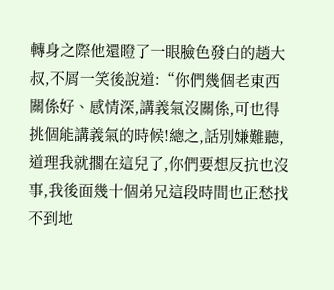轉身之際他還瞪了一眼臉色發白的趙大叔,不屑一笑後說道:“你們幾個老東西關係好、感情深,講義氣沒關係,可也得挑個能講義氣的時候!總之,話別嫌難聽,道理我就擱在這兒了,你們要想反抗也沒事,我後面幾十個弟兄這段時間也正愁找不到地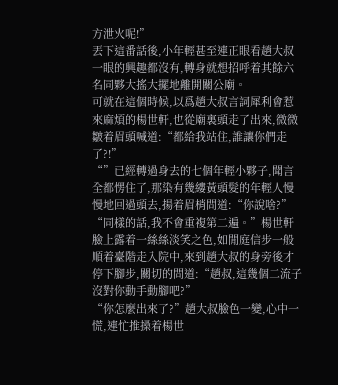方泄火呢!”
丟下這番話後,小年輕甚至連正眼看趙大叔一眼的興趣都沒有,轉身就想招呼着其餘六名同夥大搖大擺地離開關公廟。
可就在這個時候,以爲趙大叔言詞犀利會惹來麻煩的楊世軒,也從廟裏頭走了出來,微微皺着眉頭喊道:“都給我站住,誰讓你們走了?!”
“”已經轉過身去的七個年輕小夥子,聞言全都愣住了,那染有幾縷黃頭髮的年輕人慢慢地回過頭去,揚着眉梢問道:“你說啥?”
“同樣的話,我不會重複第二遍。”楊世軒臉上露着一絲絲淡笑之色,如閒庭信步一般順着臺階走入院中,來到趙大叔的身旁後才停下腳步,關切的問道:“趙叔,這幾個二流子沒對你動手動腳吧?”
“你怎麼出來了?”趙大叔臉色一變,心中一慌,連忙推搡着楊世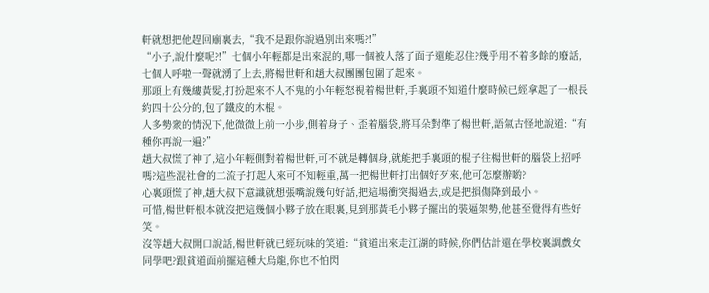軒就想把他趕回廟裏去,“我不是跟你說過別出來嗎?!”
“小子,說什麼呢?!”七個小年輕都是出來混的,哪一個被人落了面子還能忍住?幾乎用不着多餘的廢話,七個人呼啦一聲就湧了上去,將楊世軒和趙大叔團團包圍了起來。
那頭上有幾縷黃髮,打扮起來不人不鬼的小年輕怒視着楊世軒,手裏頭不知道什麼時候已經拿起了一根長約四十公分的,包了鐵皮的木棍。
人多勢衆的情況下,他微微上前一小步,側着身子、歪着腦袋,將耳朵對準了楊世軒,語氣古怪地說道:“有種你再說一遍?”
趙大叔慌了神了,這小年輕側對着楊世軒,可不就是轉個身,就能把手裏頭的棍子往楊世軒的腦袋上招呼嗎?這些混社會的二流子打起人來可不知輕重,萬一把楊世軒打出個好歹來,他可怎麼辦喲?
心裏頭慌了神,趙大叔下意識就想張嘴說幾句好話,把這場衝突揭過去,或是把損傷降到最小。
可惜,楊世軒根本就沒把這幾個小夥子放在眼裏,見到那黃毛小夥子擺出的裝逼架勢,他甚至覺得有些好笑。
沒等趙大叔開口說話,楊世軒就已經玩味的笑道:“貧道出來走江湖的時候,你們估計還在學校裏調戲女同學吧?跟貧道面前擺這種大烏龍,你也不怕閃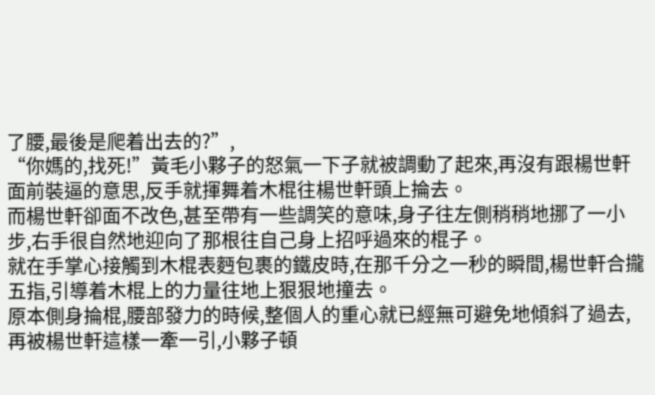了腰,最後是爬着出去的?”,
“你媽的,找死!”黃毛小夥子的怒氣一下子就被調動了起來,再沒有跟楊世軒面前裝逼的意思,反手就揮舞着木棍往楊世軒頭上掄去。
而楊世軒卻面不改色,甚至帶有一些調笑的意味,身子往左側稍稍地挪了一小步,右手很自然地迎向了那根往自己身上招呼過來的棍子。
就在手掌心接觸到木棍表麪包裹的鐵皮時,在那千分之一秒的瞬間,楊世軒合攏五指,引導着木棍上的力量往地上狠狠地撞去。
原本側身掄棍,腰部發力的時候,整個人的重心就已經無可避免地傾斜了過去,再被楊世軒這樣一牽一引,小夥子頓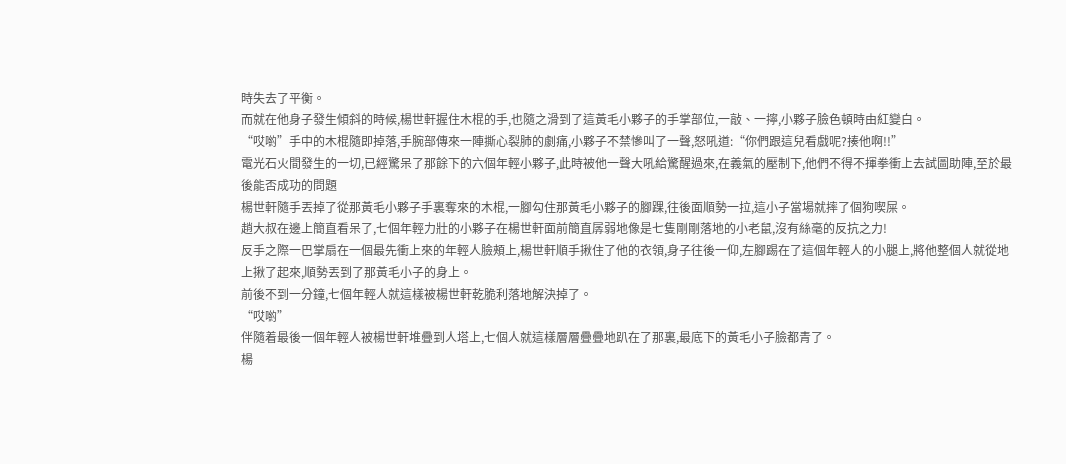時失去了平衡。
而就在他身子發生傾斜的時候,楊世軒握住木棍的手,也隨之滑到了這黃毛小夥子的手掌部位,一敲、一擰,小夥子臉色頓時由紅變白。
“哎喲”手中的木棍隨即掉落,手腕部傳來一陣撕心裂肺的劇痛,小夥子不禁慘叫了一聲,怒吼道:“你們跟這兒看戲呢?揍他啊!!”
電光石火間發生的一切,已經驚呆了那餘下的六個年輕小夥子,此時被他一聲大吼給驚醒過來,在義氣的壓制下,他們不得不揮拳衝上去試圖助陣,至於最後能否成功的問題
楊世軒隨手丟掉了從那黃毛小夥子手裏奪來的木棍,一腳勾住那黃毛小夥子的腳踝,往後面順勢一拉,這小子當場就摔了個狗喫屎。
趙大叔在邊上簡直看呆了,七個年輕力壯的小夥子在楊世軒面前簡直孱弱地像是七隻剛剛落地的小老鼠,沒有絲毫的反抗之力!
反手之際一巴掌扇在一個最先衝上來的年輕人臉頰上,楊世軒順手揪住了他的衣領,身子往後一仰,左腳踢在了這個年輕人的小腿上,將他整個人就從地上揪了起來,順勢丟到了那黃毛小子的身上。
前後不到一分鐘,七個年輕人就這樣被楊世軒乾脆利落地解決掉了。
“哎喲”
伴隨着最後一個年輕人被楊世軒堆疊到人塔上,七個人就這樣層層疊疊地趴在了那裏,最底下的黃毛小子臉都青了。
楊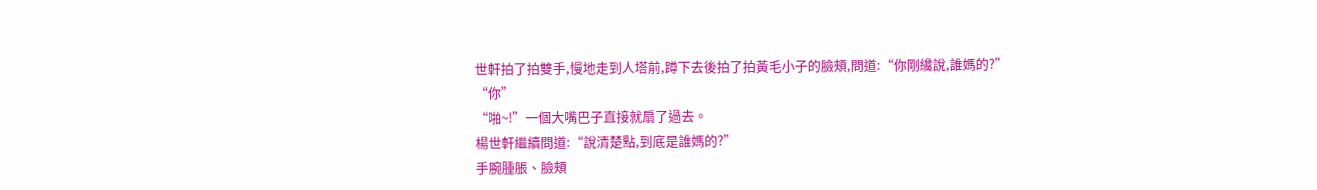世軒拍了拍雙手,慢地走到人塔前,蹲下去後拍了拍黃毛小子的臉頰,問道:“你剛纔說,誰媽的?”
“你”
“啪~!”一個大嘴巴子直接就扇了過去。
楊世軒繼續問道:“說清楚點,到底是誰媽的?”
手腕腫脹、臉頰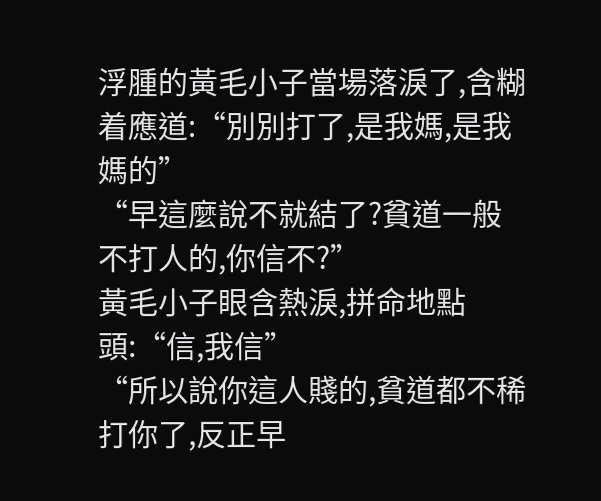浮腫的黃毛小子當場落淚了,含糊着應道:“別別打了,是我媽,是我媽的”
“早這麼說不就結了?貧道一般不打人的,你信不?”
黃毛小子眼含熱淚,拼命地點頭:“信,我信”
“所以說你這人賤的,貧道都不稀打你了,反正早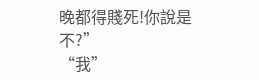晚都得賤死!你說是不?”
“我”